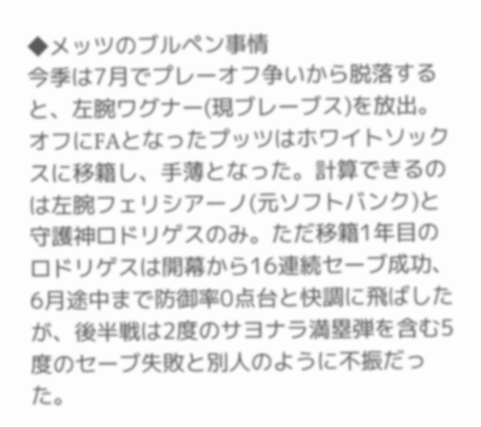◆メッツのブルペン事情
今季は7月でプレーオフ争いから脱落すると、左腕ワグナー(現ブレーブス)を放出。オフにFAとなったプッツはホワイトソックスに移籍し、手薄となった。計算できるのは左腕フェリシアーノ(元ソフトバンク)と守護神ロドリゲスのみ。ただ移籍1年目のロドリゲスは開幕から16連続セーブ成功、6月途中まで防御率0点台と快調に飛ばしたが、後半戦は2度のサヨナラ満塁弾を含む5度のセーブ失敗と別人のように不振だった。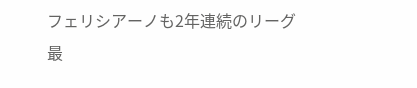フェリシアーノも2年連続のリーグ最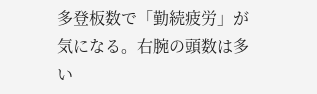多登板数で「勤続疲労」が気になる。右腕の頭数は多い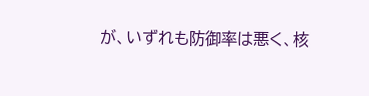が、いずれも防御率は悪く、核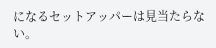になるセットアッパーは見当たらない。